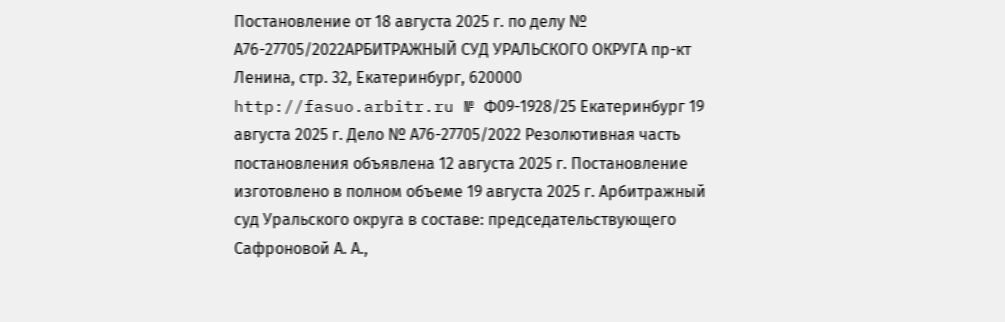Постановление от 18 августа 2025 г. по делу № А76-27705/2022АРБИТРАЖНЫЙ СУД УРАЛЬСКОГО ОКРУГА пр-кт Ленина, стр. 32, Екатеринбург, 620000 http://fasuo.arbitr.ru № Ф09-1928/25 Екатеринбург 19 августа 2025 г. Дело № А76-27705/2022 Резолютивная часть постановления объявлена 12 августа 2025 г. Постановление изготовлено в полном объеме 19 августа 2025 г. Арбитражный суд Уральского округа в составе: председательствующего Сафроновой А. А.,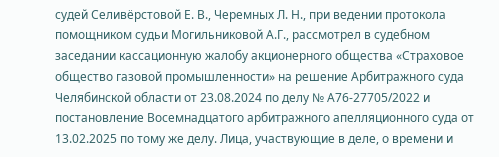судей Селивёрстовой Е. В., Черемных Л. Н., при ведении протокола помощником судьи Могильниковой А.Г., рассмотрел в судебном заседании кассационную жалобу акционерного общества «Страховое общество газовой промышленности» на решение Арбитражного суда Челябинской области от 23.08.2024 по делу № А76-27705/2022 и постановление Восемнадцатого арбитражного апелляционного суда от 13.02.2025 по тому же делу. Лица, участвующие в деле, о времени и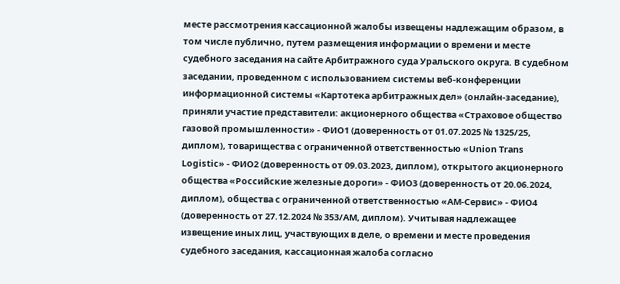месте рассмотрения кассационной жалобы извещены надлежащим образом, в том числе публично, путем размещения информации о времени и месте судебного заседания на сайте Арбитражного суда Уральского округа. В судебном заседании, проведенном с использованием системы веб-конференции информационной системы «Картотека арбитражных дел» (онлайн-заседание), приняли участие представители: акционерного общества «Страховое общество газовой промышленности» - ФИО1 (доверенность от 01.07.2025 № 1325/25, диплом), товарищества с ограниченной ответственностью «Union Trans Logistic» - ФИО2 (доверенность от 09.03.2023, диплом), открытого акционерного общества «Российские железные дороги» - ФИО3 (доверенность от 20.06.2024, диплом), общества с ограниченной ответственностью «АМ-Сервис» - ФИО4 (доверенность от 27.12.2024 № 353/АМ, диплом). Учитывая надлежащее извещение иных лиц, участвующих в деле, о времени и месте проведения судебного заседания, кассационная жалоба согласно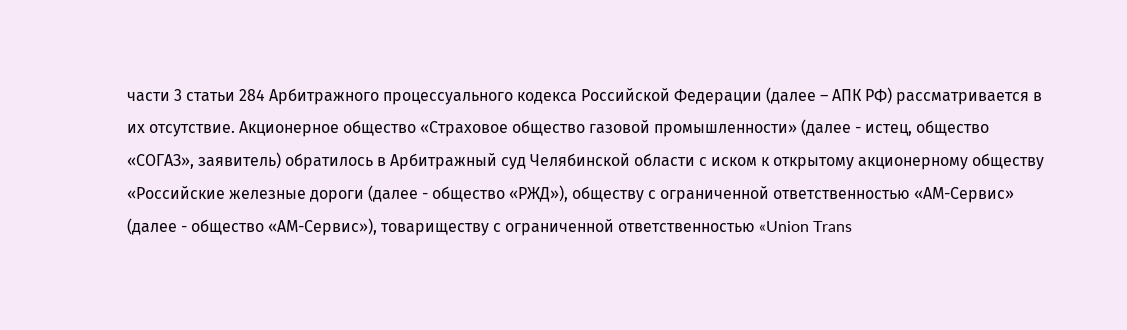части 3 статьи 284 Арбитражного процессуального кодекса Российской Федерации (далее – АПК РФ) рассматривается в их отсутствие. Акционерное общество «Страховое общество газовой промышленности» (далее - истец, общество «СОГАЗ», заявитель) обратилось в Арбитражный суд Челябинской области с иском к открытому акционерному обществу «Российские железные дороги (далее - общество «РЖД»), обществу с ограниченной ответственностью «АМ-Сервис» (далее - общество «АМ-Сервис»), товариществу с ограниченной ответственностью «Union Trans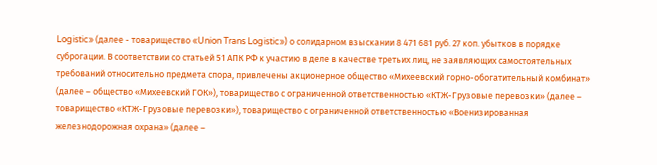Logistic» (далее - товарищество «Union Trans Logistic») о солидарном взыскании 8 471 681 руб. 27 коп. убытков в порядке суброгации. В соответствии со статьей 51 АПК РФ к участию в деле в качестве третьих лиц, не заявляющих самостоятельных требований относительно предмета спора, привлечены акционерное общество «Михеевский горно-обогатительный комбинат» (далее – общество «Михеевский ГОК»), товарищество с ограниченной ответственностью «КТЖ-Грузовые перевозки» (далее – товарищество «КТЖ-Грузовые перевозки»), товарищество с ограниченной ответственностью «Военизированная железнодорожная охрана» (далее –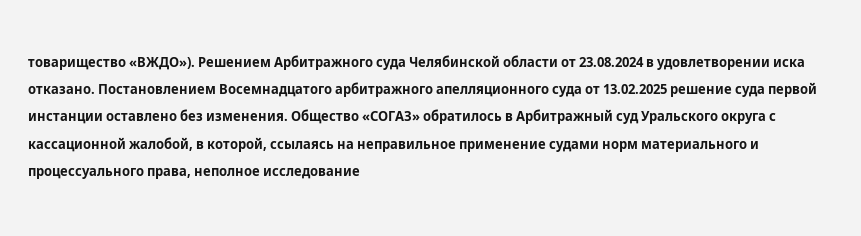товарищество «ВЖДО»). Решением Арбитражного суда Челябинской области от 23.08.2024 в удовлетворении иска отказано. Постановлением Восемнадцатого арбитражного апелляционного суда от 13.02.2025 решение суда первой инстанции оставлено без изменения. Общество «СОГАЗ» обратилось в Арбитражный суд Уральского округа с кассационной жалобой, в которой, ссылаясь на неправильное применение судами норм материального и процессуального права, неполное исследование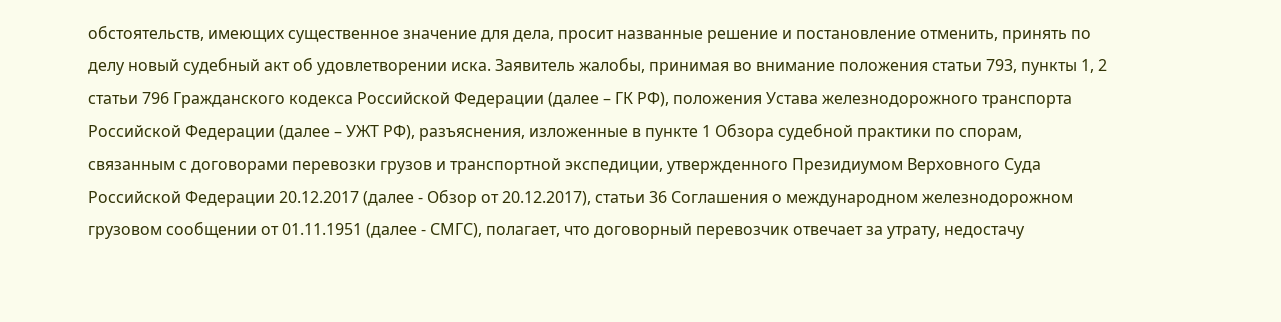обстоятельств, имеющих существенное значение для дела, просит названные решение и постановление отменить, принять по делу новый судебный акт об удовлетворении иска. Заявитель жалобы, принимая во внимание положения статьи 793, пункты 1, 2 статьи 796 Гражданского кодекса Российской Федерации (далее – ГК РФ), положения Устава железнодорожного транспорта Российской Федерации (далее – УЖТ РФ), разъяснения, изложенные в пункте 1 Обзора судебной практики по спорам, связанным с договорами перевозки грузов и транспортной экспедиции, утвержденного Президиумом Верховного Суда Российской Федерации 20.12.2017 (далее - Обзор от 20.12.2017), статьи 36 Соглашения о международном железнодорожном грузовом сообщении от 01.11.1951 (далее - СМГС), полагает, что договорный перевозчик отвечает за утрату, недостачу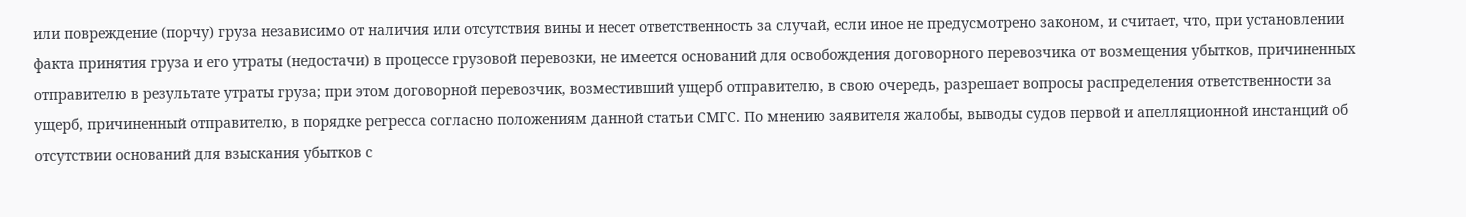или повреждение (порчу) груза независимо от наличия или отсутствия вины и несет ответственность за случай, если иное не предусмотрено законом, и считает, что, при установлении факта принятия груза и его утраты (недостачи) в процессе грузовой перевозки, не имеется оснований для освобождения договорного перевозчика от возмещения убытков, причиненных отправителю в результате утраты груза; при этом договорной перевозчик, возместивший ущерб отправителю, в свою очередь, разрешает вопросы распределения ответственности за ущерб, причиненный отправителю, в порядке регресса согласно положениям данной статьи СМГС. По мнению заявителя жалобы, выводы судов первой и апелляционной инстанций об отсутствии оснований для взыскания убытков с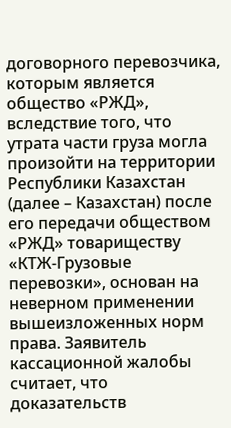договорного перевозчика, которым является общество «РЖД», вследствие того, что утрата части груза могла произойти на территории Республики Казахстан (далее – Казахстан) после его передачи обществом «РЖД» товариществу «КТЖ-Грузовые перевозки», основан на неверном применении вышеизложенных норм права. Заявитель кассационной жалобы считает, что доказательств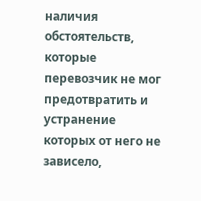наличия обстоятельств, которые перевозчик не мог предотвратить и устранение которых от него не зависело,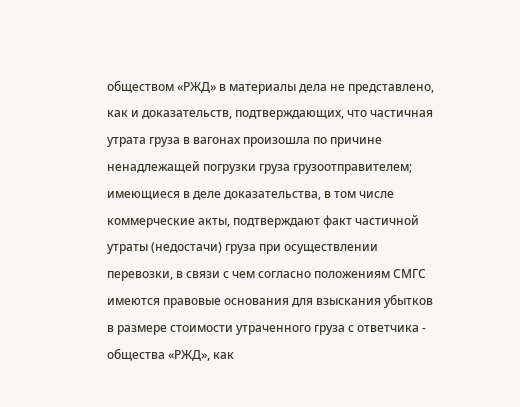обществом «РЖД» в материалы дела не представлено, как и доказательств, подтверждающих, что частичная утрата груза в вагонах произошла по причине ненадлежащей погрузки груза грузоотправителем; имеющиеся в деле доказательства, в том числе коммерческие акты, подтверждают факт частичной утраты (недостачи) груза при осуществлении перевозки, в связи с чем согласно положениям СМГС имеются правовые основания для взыскания убытков в размере стоимости утраченного груза с ответчика - общества «РЖД», как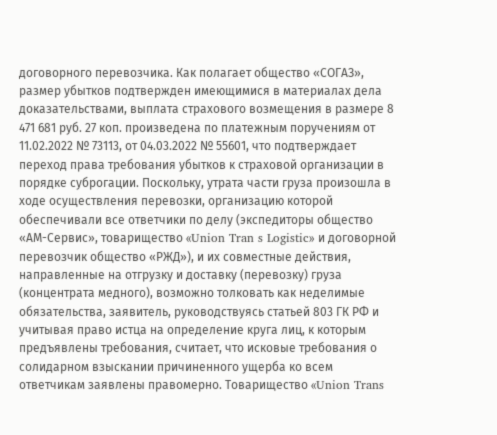договорного перевозчика. Как полагает общество «СОГАЗ», размер убытков подтвержден имеющимися в материалах дела доказательствами, выплата страхового возмещения в размере 8 471 681 руб. 27 коп. произведена по платежным поручениям от 11.02.2022 № 73113, от 04.03.2022 № 55601, что подтверждает переход права требования убытков к страховой организации в порядке суброгации. Поскольку, утрата части груза произошла в ходе осуществления перевозки, организацию которой обеспечивали все ответчики по делу (экспедиторы общество «АМ-Сервис», товарищество «Union Tran s Logistic» и договорной перевозчик общество «РЖД»), и их совместные действия, направленные на отгрузку и доставку (перевозку) груза (концентрата медного), возможно толковать как неделимые обязательства, заявитель, руководствуясь статьей 803 ГК РФ и учитывая право истца на определение круга лиц, к которым предъявлены требования, считает, что исковые требования о солидарном взыскании причиненного ущерба ко всем ответчикам заявлены правомерно. Товарищество «Union Trans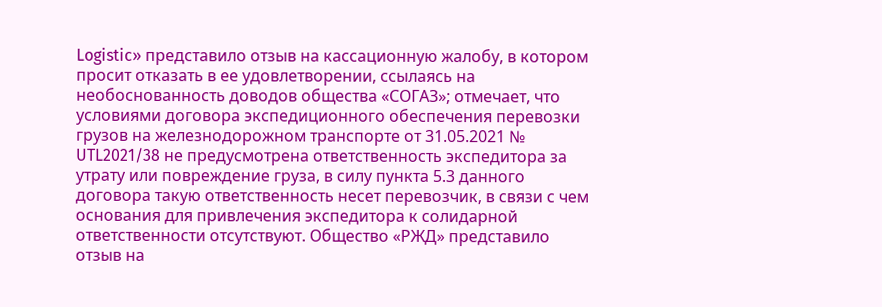Logistic» представило отзыв на кассационную жалобу, в котором просит отказать в ее удовлетворении, ссылаясь на необоснованность доводов общества «СОГАЗ»; отмечает, что условиями договора экспедиционного обеспечения перевозки грузов на железнодорожном транспорте от 31.05.2021 № UTL2021/38 не предусмотрена ответственность экспедитора за утрату или повреждение груза, в силу пункта 5.3 данного договора такую ответственность несет перевозчик, в связи с чем основания для привлечения экспедитора к солидарной ответственности отсутствуют. Общество «РЖД» представило отзыв на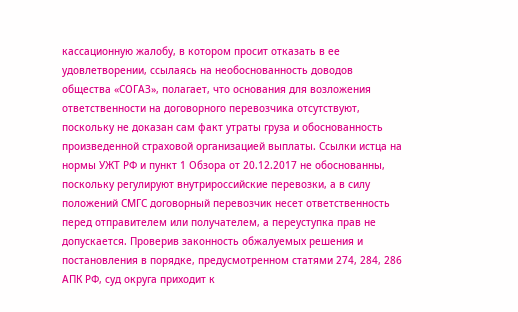кассационную жалобу, в котором просит отказать в ее удовлетворении, ссылаясь на необоснованность доводов общества «СОГАЗ», полагает, что основания для возложения ответственности на договорного перевозчика отсутствуют, поскольку не доказан сам факт утраты груза и обоснованность произведенной страховой организацией выплаты. Ссылки истца на нормы УЖТ РФ и пункт 1 Обзора от 20.12.2017 не обоснованны, поскольку регулируют внутрироссийские перевозки, а в силу положений СМГС договорный перевозчик несет ответственность перед отправителем или получателем, а переуступка прав не допускается. Проверив законность обжалуемых решения и постановления в порядке, предусмотренном статями 274, 284, 286 АПК РФ, суд округа приходит к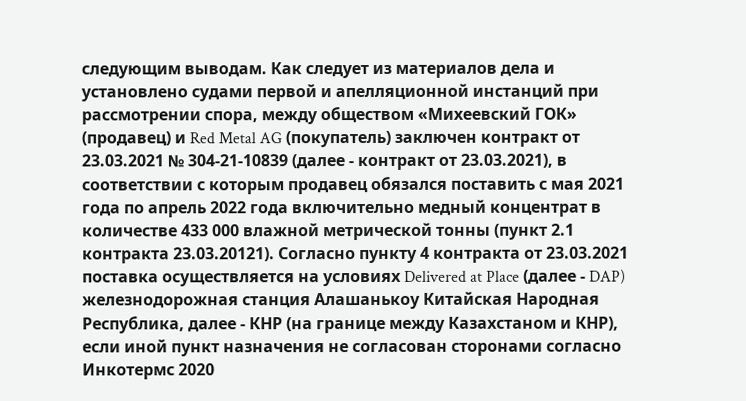следующим выводам. Как следует из материалов дела и установлено судами первой и апелляционной инстанций при рассмотрении спора, между обществом «Михеевский ГОК» (продавец) и Red Metal AG (покупатель) заключен контракт от 23.03.2021 № 304-21-10839 (далее - контракт от 23.03.2021), в соответствии с которым продавец обязался поставить с мая 2021 года по апрель 2022 года включительно медный концентрат в количестве 433 000 влажной метрической тонны (пункт 2.1 контракта 23.03.20121). Согласно пункту 4 контракта от 23.03.2021 поставка осуществляется на условиях Delivered at Place (далее - DAP) железнодорожная станция Алашанькоу Китайская Народная Республика, далее - КНР (на границе между Казахстаном и КНР), если иной пункт назначения не согласован сторонами согласно Инкотермс 2020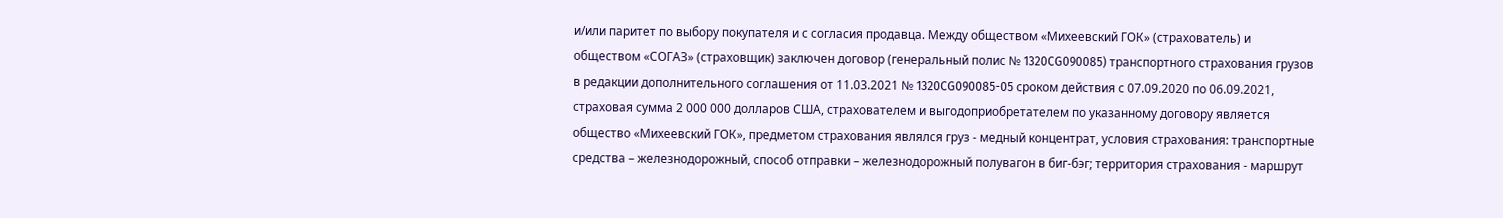и/или паритет по выбору покупателя и с согласия продавца. Между обществом «Михеевский ГОК» (страхователь) и обществом «СОГАЗ» (страховщик) заключен договор (генеральный полис № 1320CG090085) транспортного страхования грузов в редакции дополнительного соглашения от 11.03.2021 № 1320CG090085-05 сроком действия с 07.09.2020 по 06.09.2021, страховая сумма 2 000 000 долларов США, страхователем и выгодоприобретателем по указанному договору является общество «Михеевский ГОК», предметом страхования являлся груз - медный концентрат, условия страхования: транспортные средства – железнодорожный, способ отправки – железнодорожный полувагон в биг-бэг; территория страхования - маршрут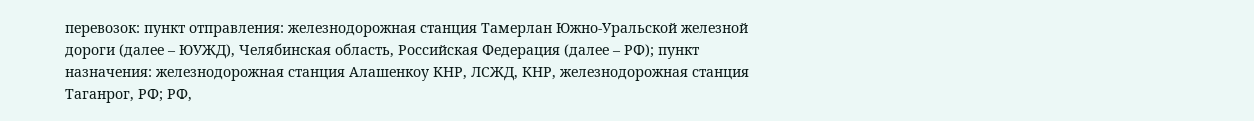перевозок: пункт отправления: железнодорожная станция Тамерлан Южно-Уральской железной дороги (далее – ЮУЖД), Челябинская область, Российская Федерация (далее – РФ); пункт назначения: железнодорожная станция Алашенкоу КНР, ЛСЖД, КНР, железнодорожная станция Таганрог, РФ; РФ,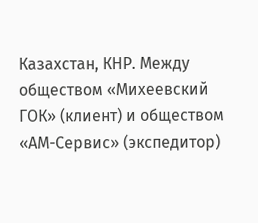Казахстан, КНР. Между обществом «Михеевский ГОК» (клиент) и обществом «АМ-Сервис» (экспедитор)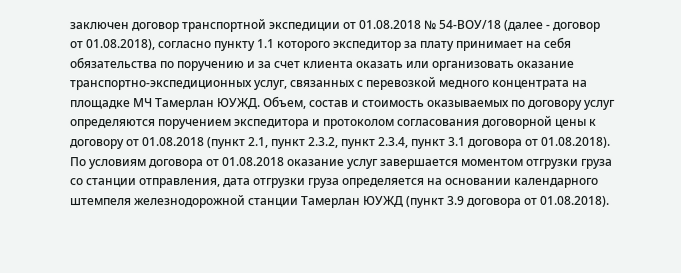заключен договор транспортной экспедиции от 01.08.2018 № 54-ВОУ/18 (далее - договор от 01.08.2018), согласно пункту 1.1 которого экспедитор за плату принимает на себя обязательства по поручению и за счет клиента оказать или организовать оказание транспортно-экспедиционных услуг, связанных с перевозкой медного концентрата на площадке МЧ Тамерлан ЮУЖД. Объем, состав и стоимость оказываемых по договору услуг определяются поручением экспедитора и протоколом согласования договорной цены к договору от 01.08.2018 (пункт 2.1, пункт 2.3.2, пункт 2.3.4, пункт 3.1 договора от 01.08.2018). По условиям договора от 01.08.2018 оказание услуг завершается моментом отгрузки груза со станции отправления, дата отгрузки груза определяется на основании календарного штемпеля железнодорожной станции Тамерлан ЮУЖД (пункт 3.9 договора от 01.08.2018).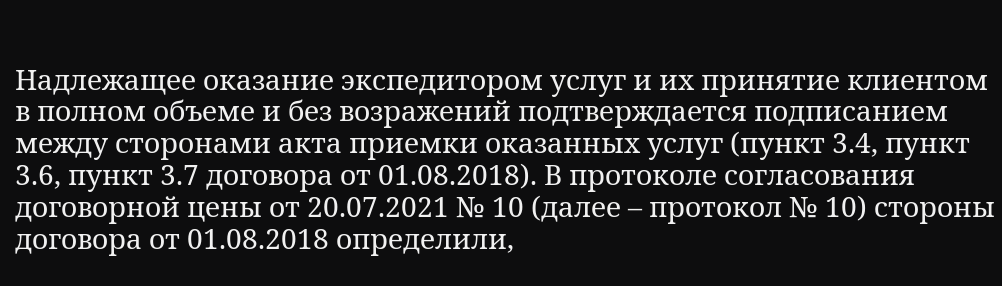Надлежащее оказание экспедитором услуг и их принятие клиентом в полном объеме и без возражений подтверждается подписанием между сторонами акта приемки оказанных услуг (пункт 3.4, пункт 3.6, пункт 3.7 договора от 01.08.2018). В протоколе согласования договорной цены от 20.07.2021 № 10 (далее – протокол № 10) стороны договора от 01.08.2018 определили,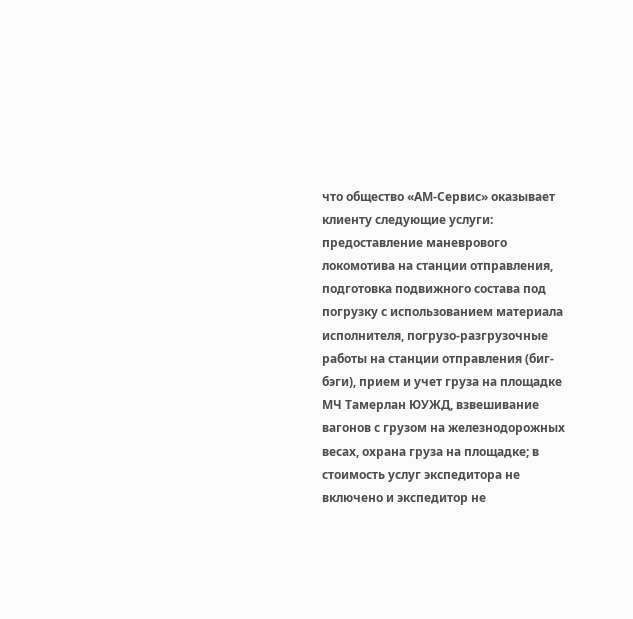что общество «АМ-Сервис» оказывает клиенту следующие услуги: предоставление маневрового локомотива на станции отправления, подготовка подвижного состава под погрузку с использованием материала исполнителя, погрузо-разгрузочные работы на станции отправления (биг-бэги), прием и учет груза на площадке МЧ Тамерлан ЮУЖД, взвешивание вагонов с грузом на железнодорожных весах, охрана груза на площадке; в стоимость услуг экспедитора не включено и экспедитор не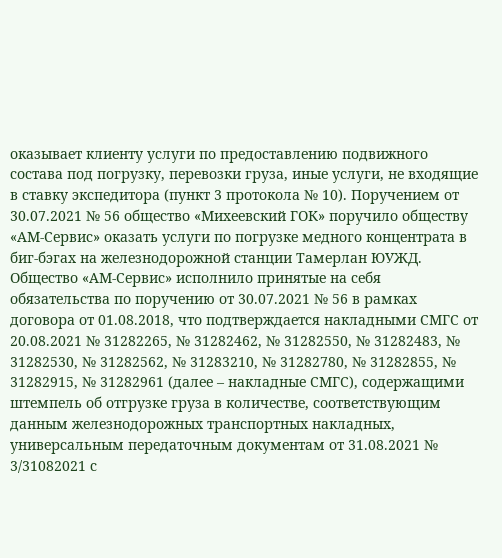оказывает клиенту услуги по предоставлению подвижного состава под погрузку, перевозки груза, иные услуги, не входящие в ставку экспедитора (пункт 3 протокола № 10). Поручением от 30.07.2021 № 56 общество «Михеевский ГОК» поручило обществу «АМ-Сервис» оказать услуги по погрузке медного концентрата в биг-бэгах на железнодорожной станции Тамерлан ЮУЖД. Общество «АМ-Сервис» исполнило принятые на себя обязательства по поручению от 30.07.2021 № 56 в рамках договора от 01.08.2018, что подтверждается накладными СМГС от 20.08.2021 № 31282265, № 31282462, № 31282550, № 31282483, № 31282530, № 31282562, № 31283210, № 31282780, № 31282855, № 31282915, № 31282961 (далее – накладные СМГС), содержащими штемпель об отгрузке груза в количестве, соответствующим данным железнодорожных транспортных накладных, универсальным передаточным документам от 31.08.2021 № 3/31082021 с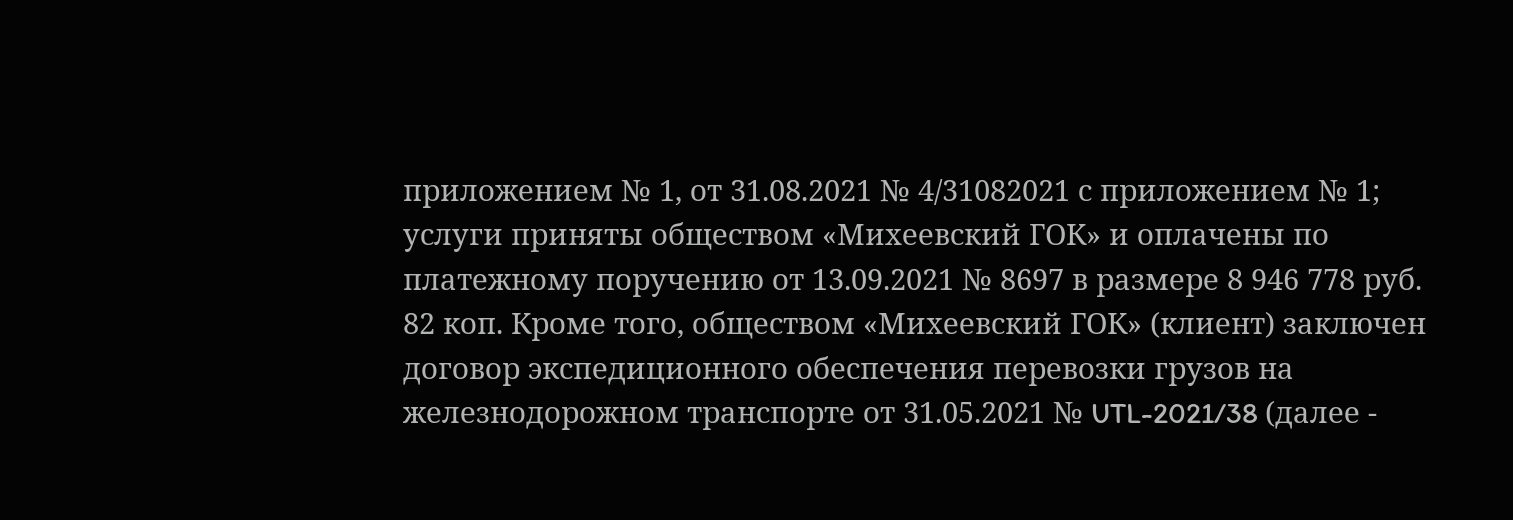приложением № 1, от 31.08.2021 № 4/31082021 с приложением № 1; услуги приняты обществом «Михеевский ГОК» и оплачены по платежному поручению от 13.09.2021 № 8697 в размере 8 946 778 руб. 82 коп. Кроме того, обществом «Михеевский ГОК» (клиент) заключен договор экспедиционного обеспечения перевозки грузов на железнодорожном транспорте от 31.05.2021 № UTL-2021/38 (далее -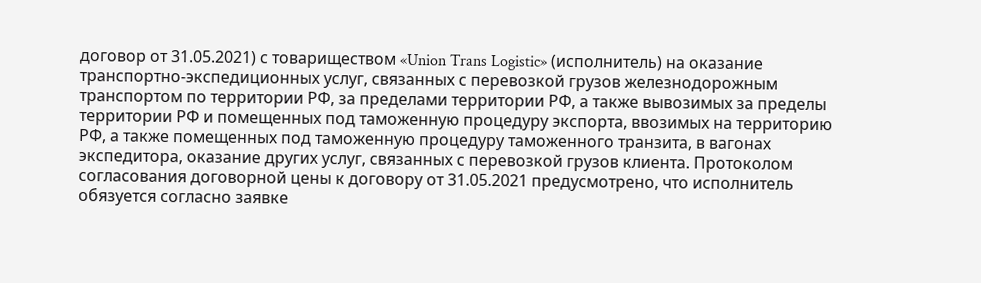договор от 31.05.2021) с товариществом «Union Trans Logistic» (исполнитель) на оказание транспортно-экспедиционных услуг, связанных с перевозкой грузов железнодорожным транспортом по территории РФ, за пределами территории РФ, а также вывозимых за пределы территории РФ и помещенных под таможенную процедуру экспорта, ввозимых на территорию РФ, а также помещенных под таможенную процедуру таможенного транзита, в вагонах экспедитора, оказание других услуг, связанных с перевозкой грузов клиента. Протоколом согласования договорной цены к договору от 31.05.2021 предусмотрено, что исполнитель обязуется согласно заявке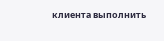клиента выполнить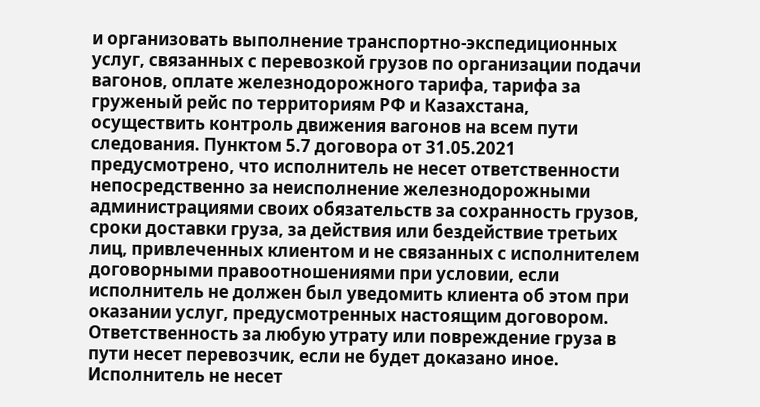и организовать выполнение транспортно-экспедиционных услуг, связанных с перевозкой грузов по организации подачи вагонов, оплате железнодорожного тарифа, тарифа за груженый рейс по территориям РФ и Казахстана, осуществить контроль движения вагонов на всем пути следования. Пунктом 5.7 договора от 31.05.2021 предусмотрено, что исполнитель не несет ответственности непосредственно за неисполнение железнодорожными администрациями своих обязательств за сохранность грузов, сроки доставки груза, за действия или бездействие третьих лиц, привлеченных клиентом и не связанных с исполнителем договорными правоотношениями при условии, если исполнитель не должен был уведомить клиента об этом при оказании услуг, предусмотренных настоящим договором. Ответственность за любую утрату или повреждение груза в пути несет перевозчик, если не будет доказано иное. Исполнитель не несет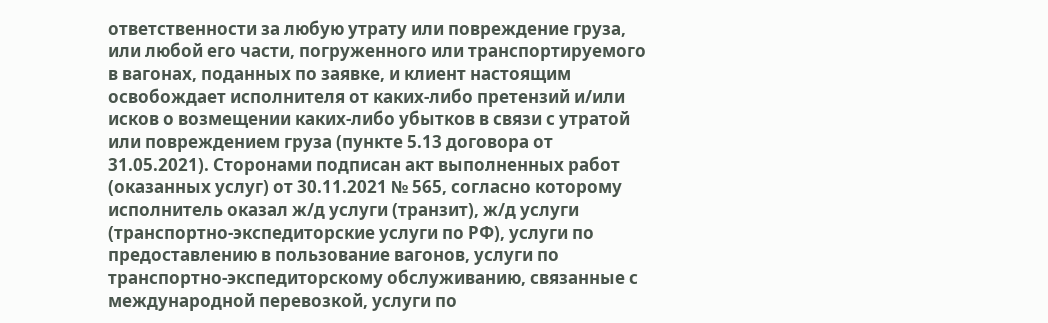ответственности за любую утрату или повреждение груза, или любой его части, погруженного или транспортируемого в вагонах, поданных по заявке, и клиент настоящим освобождает исполнителя от каких-либо претензий и/или исков о возмещении каких-либо убытков в связи с утратой или повреждением груза (пункте 5.13 договора от 31.05.2021). Сторонами подписан акт выполненных работ (оказанных услуг) от 30.11.2021 № 565, согласно которому исполнитель оказал ж/д услуги (транзит), ж/д услуги (транспортно-экспедиторские услуги по РФ), услуги по предоставлению в пользование вагонов, услуги по транспортно-экспедиторскому обслуживанию, связанные с международной перевозкой, услуги по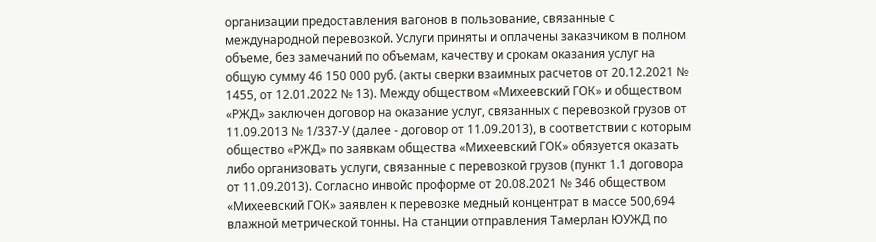организации предоставления вагонов в пользование, связанные с международной перевозкой. Услуги приняты и оплачены заказчиком в полном объеме, без замечаний по объемам, качеству и срокам оказания услуг на общую сумму 46 150 000 руб. (акты сверки взаимных расчетов от 20.12.2021 № 1455, от 12.01.2022 № 13). Между обществом «Михеевский ГОК» и обществом «РЖД» заключен договор на оказание услуг, связанных с перевозкой грузов от 11.09.2013 № 1/337-У (далее - договор от 11.09.2013), в соответствии с которым общество «РЖД» по заявкам общества «Михеевский ГОК» обязуется оказать либо организовать услуги, связанные с перевозкой грузов (пункт 1.1 договора от 11.09.2013). Согласно инвойс проформе от 20.08.2021 № 346 обществом «Михеевский ГОК» заявлен к перевозке медный концентрат в массе 500,694 влажной метрической тонны. На станции отправления Тамерлан ЮУЖД по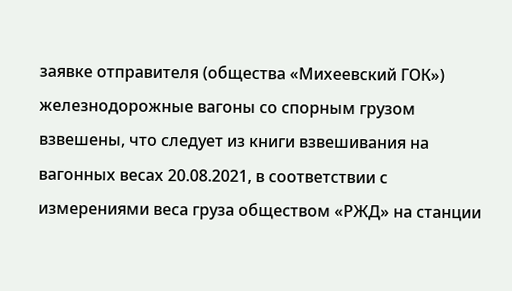заявке отправителя (общества «Михеевский ГОК») железнодорожные вагоны со спорным грузом взвешены, что следует из книги взвешивания на вагонных весах 20.08.2021, в соответствии с измерениями веса груза обществом «РЖД» на станции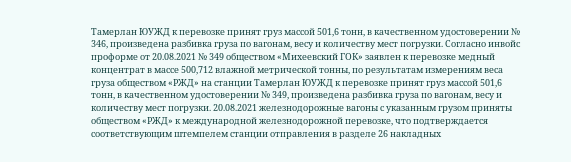Тамерлан ЮУЖД к перевозке принят груз массой 501,6 тонн, в качественном удостоверении № 346, произведена разбивка груза по вагонам, весу и количеству мест погрузки. Согласно инвойс проформе от 20.08.2021 № 349 обществом «Михеевский ГОК» заявлен к перевозке медный концентрат в массе 500,712 влажной метрической тонны, по результатам измерениям веса груза обществом «РЖД» на станции Тамерлан ЮУЖД к перевозке принят груз массой 501,6 тонн, в качественном удостоверении № 349, произведена разбивка груза по вагонам, весу и количеству мест погрузки. 20.08.2021 железнодорожные вагоны с указанным грузом приняты обществом «РЖД» к международной железнодорожной перевозке, что подтверждается соответствующим штемпелем станции отправления в разделе 26 накладных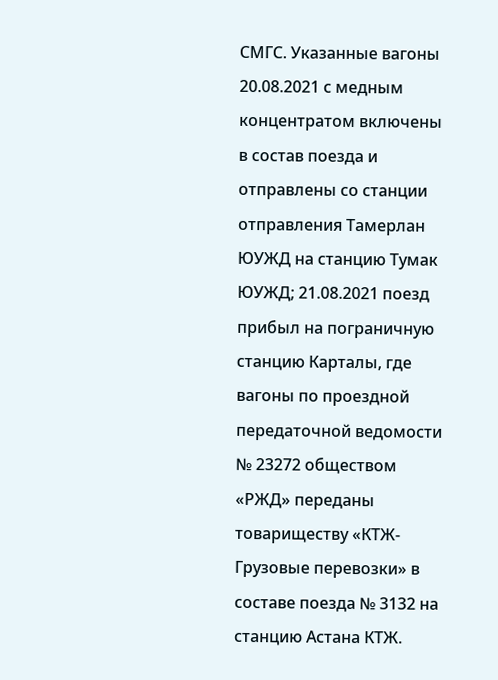СМГС. Указанные вагоны 20.08.2021 с медным концентратом включены в состав поезда и отправлены со станции отправления Тамерлан ЮУЖД на станцию Тумак ЮУЖД; 21.08.2021 поезд прибыл на пограничную станцию Карталы, где вагоны по проездной передаточной ведомости № 23272 обществом «РЖД» переданы товариществу «КТЖ-Грузовые перевозки» в составе поезда № 3132 на станцию Астана КТЖ.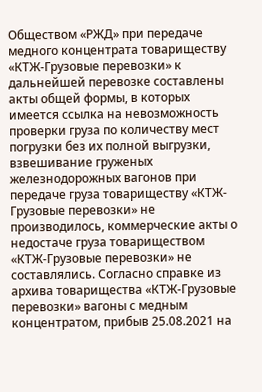Обществом «РЖД» при передаче медного концентрата товариществу «КТЖ-Грузовые перевозки» к дальнейшей перевозке составлены акты общей формы, в которых имеется ссылка на невозможность проверки груза по количеству мест погрузки без их полной выгрузки, взвешивание груженых железнодорожных вагонов при передаче груза товариществу «КТЖ-Грузовые перевозки» не производилось, коммерческие акты о недостаче груза товариществом «КТЖ-Грузовые перевозки» не составлялись. Согласно справке из архива товарищества «КТЖ-Грузовые перевозки» вагоны с медным концентратом, прибыв 25.08.2021 на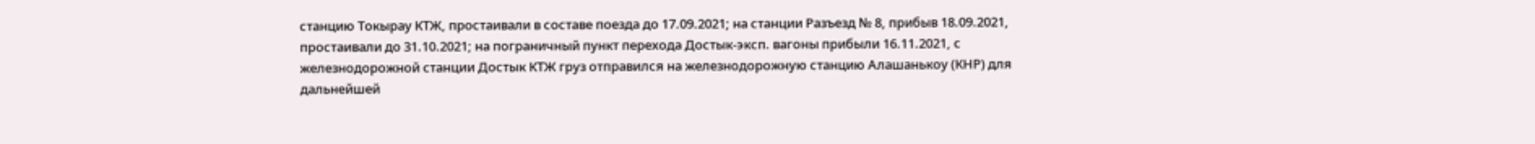станцию Токырау КТЖ, простаивали в составе поезда до 17.09.2021; на станции Разъезд № 8, прибыв 18.09.2021, простаивали до 31.10.2021; на пограничный пункт перехода Достык-эксп. вагоны прибыли 16.11.2021, с железнодорожной станции Достык КТЖ груз отправился на железнодорожную станцию Алашанькоу (КНР) для дальнейшей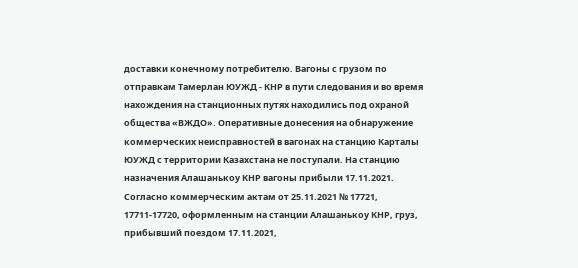доставки конечному потребителю. Вагоны с грузом по отправкам Тамерлан ЮУЖД - КНР в пути следования и во время нахождения на станционных путях находились под охраной общества «ВЖДО». Оперативные донесения на обнаружение коммерческих неисправностей в вагонах на станцию Карталы ЮУЖД с территории Казахстана не поступали. На станцию назначения Алашанькоу КНР вагоны прибыли 17.11.2021. Согласно коммерческим актам от 25.11.2021 № 17721, 17711-17720, оформленным на станции Алашанькоу КНР, груз, прибывший поездом 17.11.2021,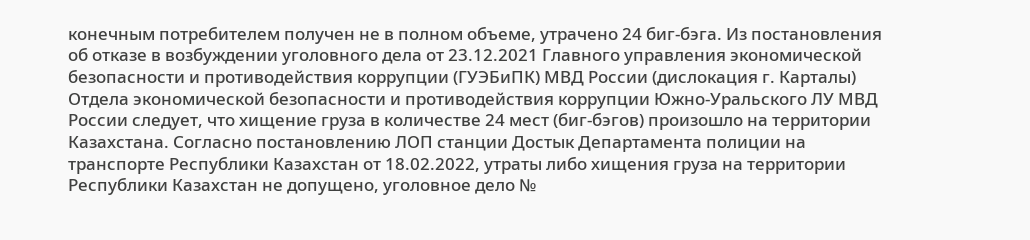конечным потребителем получен не в полном объеме, утрачено 24 биг-бэга. Из постановления об отказе в возбуждении уголовного дела от 23.12.2021 Главного управления экономической безопасности и противодействия коррупции (ГУЭБиПК) МВД России (дислокация г. Карталы) Отдела экономической безопасности и противодействия коррупции Южно-Уральского ЛУ МВД России следует, что хищение груза в количестве 24 мест (биг-бэгов) произошло на территории Казахстана. Согласно постановлению ЛОП станции Достык Департамента полиции на транспорте Республики Казахстан от 18.02.2022, утраты либо хищения груза на территории Республики Казахстан не допущено, уголовное дело №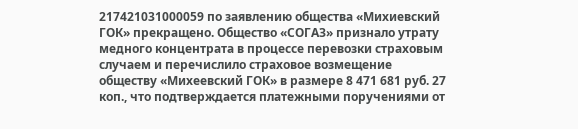217421031000059 по заявлению общества «Михиевский ГОК» прекращено. Общество «СОГАЗ» признало утрату медного концентрата в процессе перевозки страховым случаем и перечислило страховое возмещение обществу «Михеевский ГОК» в размере 8 471 681 руб. 27 коп., что подтверждается платежными поручениями от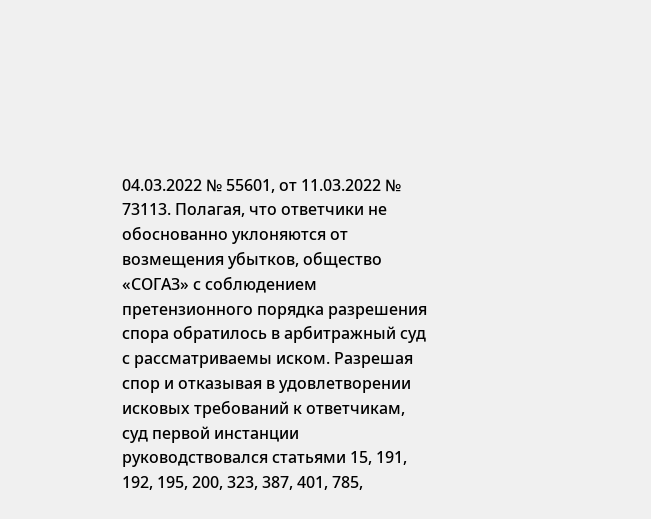04.03.2022 № 55601, от 11.03.2022 № 73113. Полагая, что ответчики не обоснованно уклоняются от возмещения убытков, общество «СОГАЗ» с соблюдением претензионного порядка разрешения спора обратилось в арбитражный суд с рассматриваемы иском. Разрешая спор и отказывая в удовлетворении исковых требований к ответчикам, суд первой инстанции руководствовался статьями 15, 191, 192, 195, 200, 323, 387, 401, 785,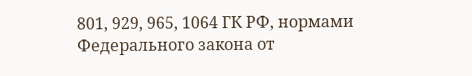801, 929, 965, 1064 ГК РФ, нормами Федерального закона от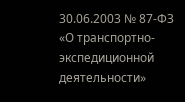30.06.2003 № 87-ФЗ «О транспортно-экспедиционной деятельности»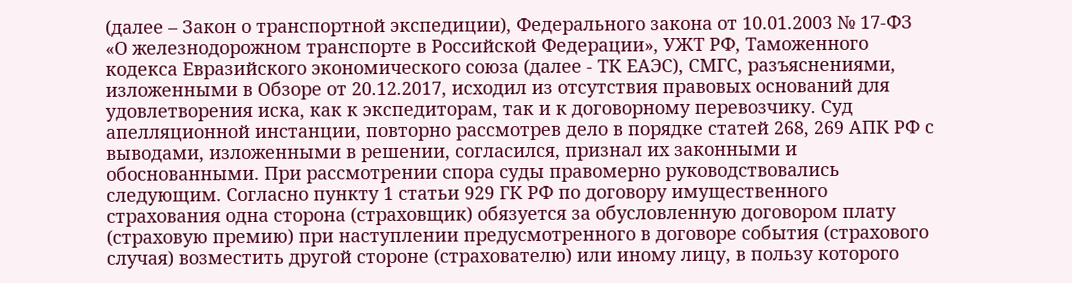(далее – Закон о транспортной экспедиции), Федерального закона от 10.01.2003 № 17-ФЗ «О железнодорожном транспорте в Российской Федерации», УЖТ РФ, Таможенного кодекса Евразийского экономического союза (далее - ТК ЕАЭС), СМГС, разъяснениями, изложенными в Обзоре от 20.12.2017, исходил из отсутствия правовых оснований для удовлетворения иска, как к экспедиторам, так и к договорному перевозчику. Суд апелляционной инстанции, повторно рассмотрев дело в порядке статей 268, 269 АПК РФ с выводами, изложенными в решении, согласился, признал их законными и обоснованными. При рассмотрении спора суды правомерно руководствовались следующим. Согласно пункту 1 статьи 929 ГК РФ по договору имущественного страхования одна сторона (страховщик) обязуется за обусловленную договором плату (страховую премию) при наступлении предусмотренного в договоре события (страхового случая) возместить другой стороне (страхователю) или иному лицу, в пользу которого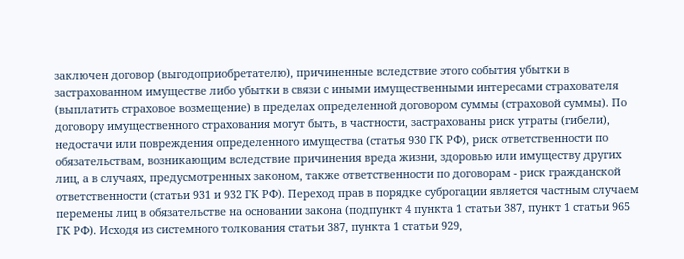заключен договор (выгодоприобретателю), причиненные вследствие этого события убытки в застрахованном имуществе либо убытки в связи с иными имущественными интересами страхователя (выплатить страховое возмещение) в пределах определенной договором суммы (страховой суммы). По договору имущественного страхования могут быть, в частности, застрахованы риск утраты (гибели), недостачи или повреждения определенного имущества (статья 930 ГК РФ), риск ответственности по обязательствам, возникающим вследствие причинения вреда жизни, здоровью или имуществу других лиц, а в случаях, предусмотренных законом, также ответственности по договорам - риск гражданской ответственности (статьи 931 и 932 ГК РФ). Переход прав в порядке суброгации является частным случаем перемены лиц в обязательстве на основании закона (подпункт 4 пункта 1 статьи 387, пункт 1 статьи 965 ГК РФ). Исходя из системного толкования статьи 387, пункта 1 статьи 929,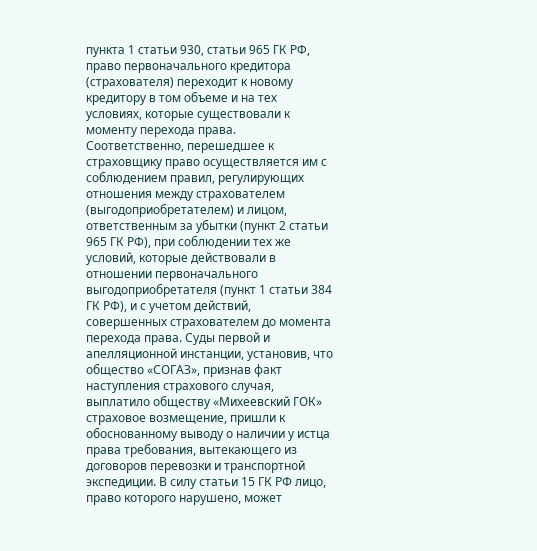пункта 1 статьи 930, статьи 965 ГК РФ, право первоначального кредитора (страхователя) переходит к новому кредитору в том объеме и на тех условиях, которые существовали к моменту перехода права. Соответственно, перешедшее к страховщику право осуществляется им с соблюдением правил, регулирующих отношения между страхователем (выгодоприобретателем) и лицом, ответственным за убытки (пункт 2 статьи 965 ГК РФ), при соблюдении тех же условий, которые действовали в отношении первоначального выгодоприобретателя (пункт 1 статьи 384 ГК РФ), и с учетом действий, совершенных страхователем до момента перехода права. Суды первой и апелляционной инстанции, установив, что общество «СОГАЗ», признав факт наступления страхового случая, выплатило обществу «Михеевский ГОК» страховое возмещение, пришли к обоснованному выводу о наличии у истца права требования, вытекающего из договоров перевозки и транспортной экспедиции. В силу статьи 15 ГК РФ лицо, право которого нарушено, может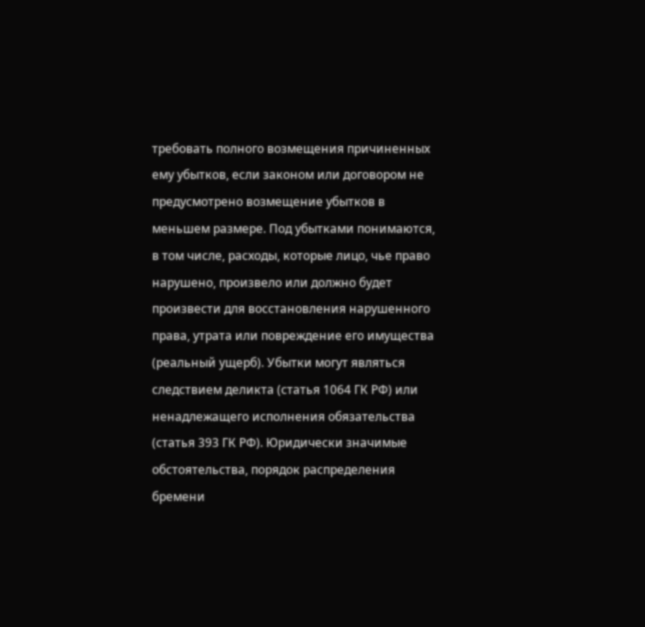требовать полного возмещения причиненных ему убытков, если законом или договором не предусмотрено возмещение убытков в меньшем размере. Под убытками понимаются, в том числе, расходы, которые лицо, чье право нарушено, произвело или должно будет произвести для восстановления нарушенного права, утрата или повреждение его имущества (реальный ущерб). Убытки могут являться следствием деликта (статья 1064 ГК РФ) или ненадлежащего исполнения обязательства (статья 393 ГК РФ). Юридически значимые обстоятельства, порядок распределения бремени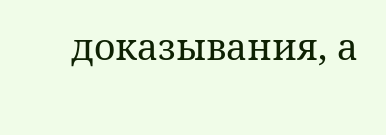доказывания, а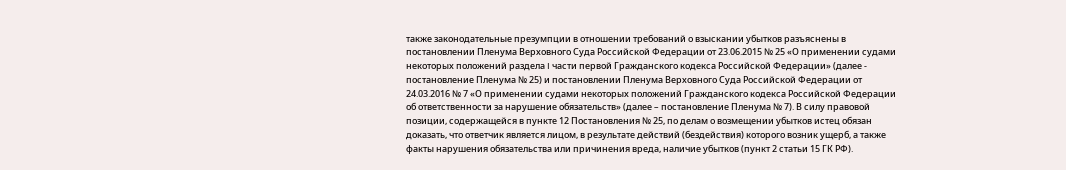также законодательные презумпции в отношении требований о взыскании убытков разъяснены в постановлении Пленума Верховного Суда Российской Федерации от 23.06.2015 № 25 «О применении судами некоторых положений раздела I части первой Гражданского кодекса Российской Федерации» (далее - постановление Пленума № 25) и постановлении Пленума Верховного Суда Российской Федерации от 24.03.2016 № 7 «О применении судами некоторых положений Гражданского кодекса Российской Федерации об ответственности за нарушение обязательств» (далее – постановление Пленума № 7). В силу правовой позиции, содержащейся в пункте 12 Постановления № 25, по делам о возмещении убытков истец обязан доказать, что ответчик является лицом, в результате действий (бездействия) которого возник ущерб, а также факты нарушения обязательства или причинения вреда, наличие убытков (пункт 2 статьи 15 ГК РФ).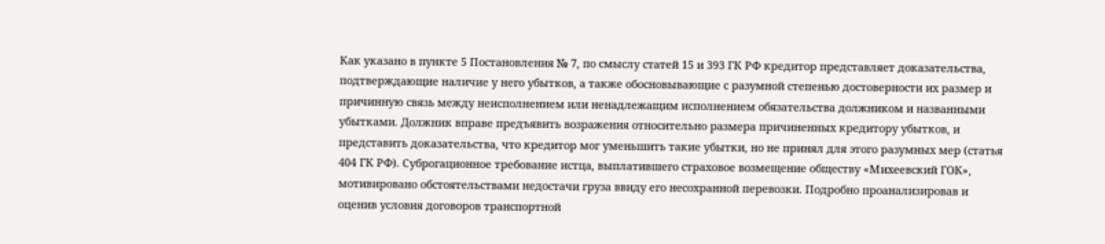Как указано в пункте 5 Постановления № 7, по смыслу статей 15 и 393 ГК РФ кредитор представляет доказательства, подтверждающие наличие у него убытков, а также обосновывающие с разумной степенью достоверности их размер и причинную связь между неисполнением или ненадлежащим исполнением обязательства должником и названными убытками. Должник вправе предъявить возражения относительно размера причиненных кредитору убытков, и представить доказательства, что кредитор мог уменьшить такие убытки, но не принял для этого разумных мер (статья 404 ГК РФ). Суброгационное требование истца, выплатившего страховое возмещение обществу «Михеевский ГОК», мотивировано обстоятельствами недостачи груза ввиду его несохранной перевозки. Подробно проанализировав и оценив условия договоров транспортной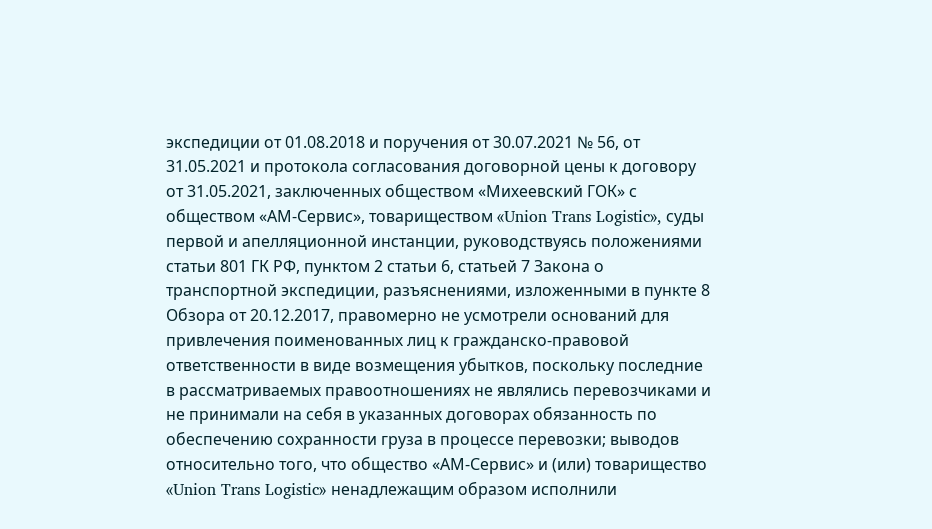экспедиции от 01.08.2018 и поручения от 30.07.2021 № 56, от 31.05.2021 и протокола согласования договорной цены к договору от 31.05.2021, заключенных обществом «Михеевский ГОК» с обществом «АМ-Сервис», товариществом «Union Trans Logistic», суды первой и апелляционной инстанции, руководствуясь положениями статьи 801 ГК РФ, пунктом 2 статьи 6, статьей 7 Закона о транспортной экспедиции, разъяснениями, изложенными в пункте 8 Обзора от 20.12.2017, правомерно не усмотрели оснований для привлечения поименованных лиц к гражданско-правовой ответственности в виде возмещения убытков, поскольку последние в рассматриваемых правоотношениях не являлись перевозчиками и не принимали на себя в указанных договорах обязанность по обеспечению сохранности груза в процессе перевозки; выводов относительно того, что общество «АМ-Сервис» и (или) товарищество «Union Trans Logistic» ненадлежащим образом исполнили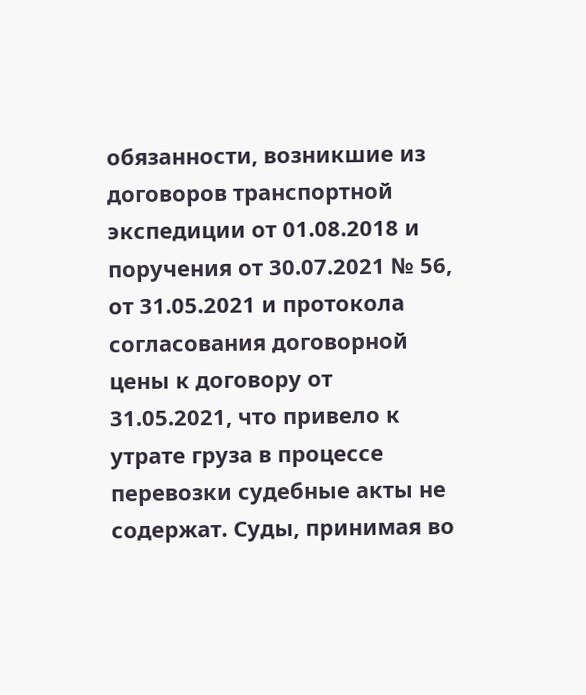обязанности, возникшие из договоров транспортной экспедиции от 01.08.2018 и поручения от 30.07.2021 № 56, от 31.05.2021 и протокола согласования договорной цены к договору от 31.05.2021, что привело к утрате груза в процессе перевозки судебные акты не содержат. Суды, принимая во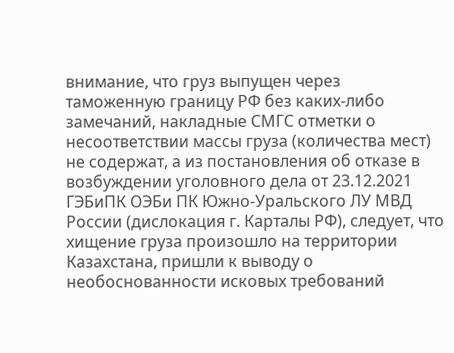внимание, что груз выпущен через таможенную границу РФ без каких-либо замечаний, накладные СМГС отметки о несоответствии массы груза (количества мест) не содержат, а из постановления об отказе в возбуждении уголовного дела от 23.12.2021 ГЭБиПК ОЭБи ПК Южно-Уральского ЛУ МВД России (дислокация г. Карталы РФ), следует, что хищение груза произошло на территории Казахстана, пришли к выводу о необоснованности исковых требований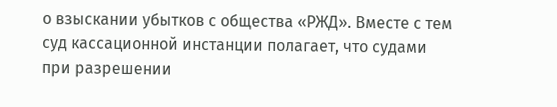о взыскании убытков с общества «РЖД». Вместе с тем суд кассационной инстанции полагает, что судами при разрешении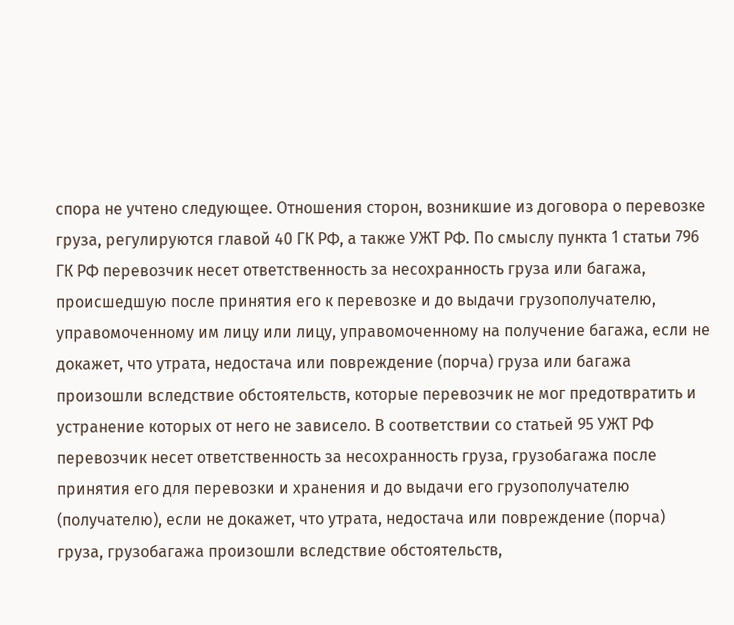спора не учтено следующее. Отношения сторон, возникшие из договора о перевозке груза, регулируются главой 40 ГК РФ, а также УЖТ РФ. По смыслу пункта 1 статьи 796 ГК РФ перевозчик несет ответственность за несохранность груза или багажа, происшедшую после принятия его к перевозке и до выдачи грузополучателю, управомоченному им лицу или лицу, управомоченному на получение багажа, если не докажет, что утрата, недостача или повреждение (порча) груза или багажа произошли вследствие обстоятельств, которые перевозчик не мог предотвратить и устранение которых от него не зависело. В соответствии со статьей 95 УЖТ РФ перевозчик несет ответственность за несохранность груза, грузобагажа после принятия его для перевозки и хранения и до выдачи его грузополучателю (получателю), если не докажет, что утрата, недостача или повреждение (порча) груза, грузобагажа произошли вследствие обстоятельств,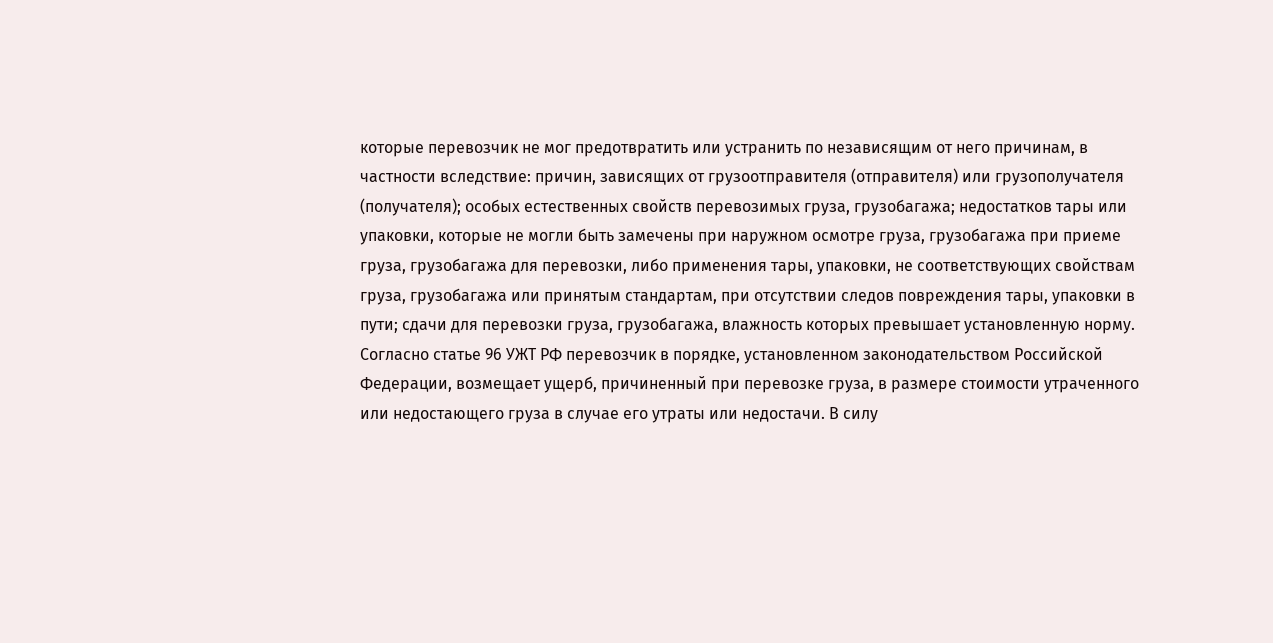которые перевозчик не мог предотвратить или устранить по независящим от него причинам, в частности вследствие: причин, зависящих от грузоотправителя (отправителя) или грузополучателя (получателя); особых естественных свойств перевозимых груза, грузобагажа; недостатков тары или упаковки, которые не могли быть замечены при наружном осмотре груза, грузобагажа при приеме груза, грузобагажа для перевозки, либо применения тары, упаковки, не соответствующих свойствам груза, грузобагажа или принятым стандартам, при отсутствии следов повреждения тары, упаковки в пути; сдачи для перевозки груза, грузобагажа, влажность которых превышает установленную норму. Согласно статье 96 УЖТ РФ перевозчик в порядке, установленном законодательством Российской Федерации, возмещает ущерб, причиненный при перевозке груза, в размере стоимости утраченного или недостающего груза в случае его утраты или недостачи. В силу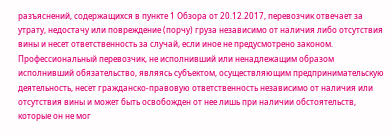разъяснений, содержащихся в пункте 1 Обзора от 20.12.2017, перевозчик отвечает за утрату, недостачу или повреждение (порчу) груза независимо от наличия либо отсутствия вины и несет ответственность за случай, если иное не предусмотрено законом. Профессиональный перевозчик, не исполнивший или ненадлежащим образом исполнивший обязательство, являясь субъектом, осуществляющим предпринимательскую деятельность, несет гражданско-правовую ответственность независимо от наличия или отсутствия вины и может быть освобожден от нее лишь при наличии обстоятельств, которые он не мог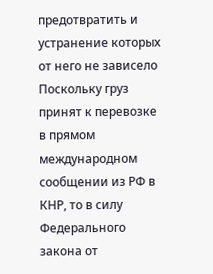предотвратить и устранение которых от него не зависело Поскольку груз принят к перевозке в прямом международном сообщении из РФ в КНР, то в силу Федерального закона от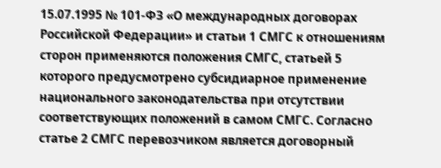15.07.1995 № 101-ФЗ «О международных договорах Российской Федерации» и статьи 1 СМГС к отношениям сторон применяются положения СМГС, статьей 5 которого предусмотрено субсидиарное применение национального законодательства при отсутствии соответствующих положений в самом СМГС. Согласно статье 2 СМГС перевозчиком является договорный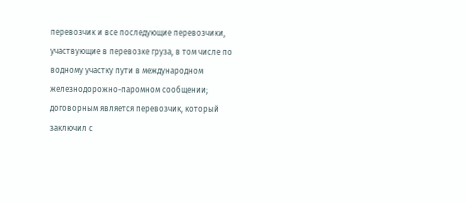перевозчик и все последующие перевозчики, участвующие в перевозке груза, в том числе по водному участку пути в международном железнодорожно-паромном сообщении; договорным является перевозчик, который заключил с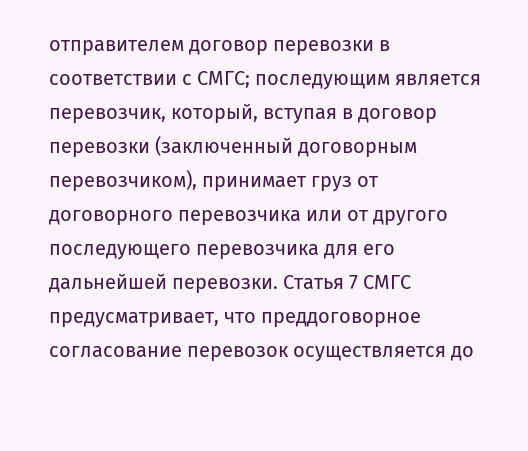отправителем договор перевозки в соответствии с СМГС; последующим является перевозчик, который, вступая в договор перевозки (заключенный договорным перевозчиком), принимает груз от договорного перевозчика или от другого последующего перевозчика для его дальнейшей перевозки. Статья 7 СМГС предусматривает, что преддоговорное согласование перевозок осуществляется до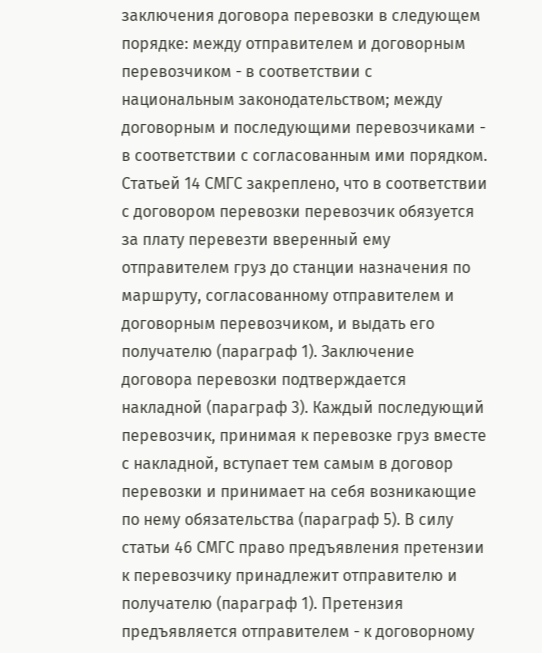заключения договора перевозки в следующем порядке: между отправителем и договорным перевозчиком - в соответствии с национальным законодательством; между договорным и последующими перевозчиками - в соответствии с согласованным ими порядком. Статьей 14 СМГС закреплено, что в соответствии с договором перевозки перевозчик обязуется за плату перевезти вверенный ему отправителем груз до станции назначения по маршруту, согласованному отправителем и договорным перевозчиком, и выдать его получателю (параграф 1). Заключение договора перевозки подтверждается накладной (параграф 3). Каждый последующий перевозчик, принимая к перевозке груз вместе с накладной, вступает тем самым в договор перевозки и принимает на себя возникающие по нему обязательства (параграф 5). В силу статьи 46 СМГС право предъявления претензии к перевозчику принадлежит отправителю и получателю (параграф 1). Претензия предъявляется отправителем - к договорному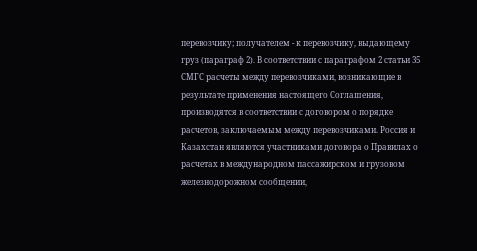перевозчику; получателем - к перевозчику, выдающему груз (параграф 2). В соответствии с параграфом 2 статьи 35 СМГС расчеты между перевозчиками, возникающие в результате применения настоящего Соглашения, производятся в соответствии с договором о порядке расчетов, заключаемым между перевозчиками. Россия и Казахстан являются участниками договора о Правилах о расчетах в международном пассажирском и грузовом железнодорожном сообщении,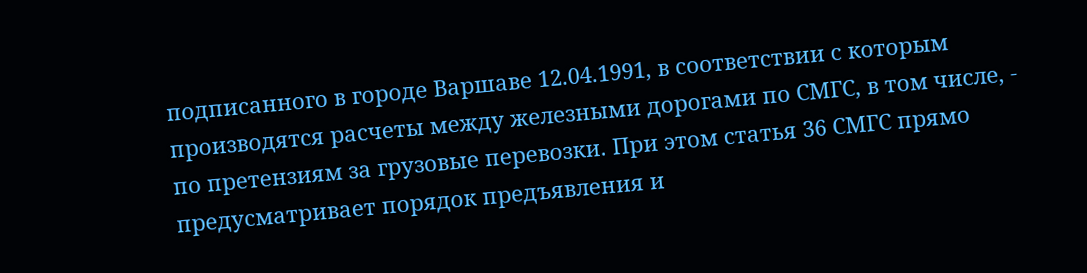подписанного в городе Варшаве 12.04.1991, в соответствии с которым производятся расчеты между железными дорогами по СМГС, в том числе, - по претензиям за грузовые перевозки. При этом статья 36 СМГС прямо предусматривает порядок предъявления и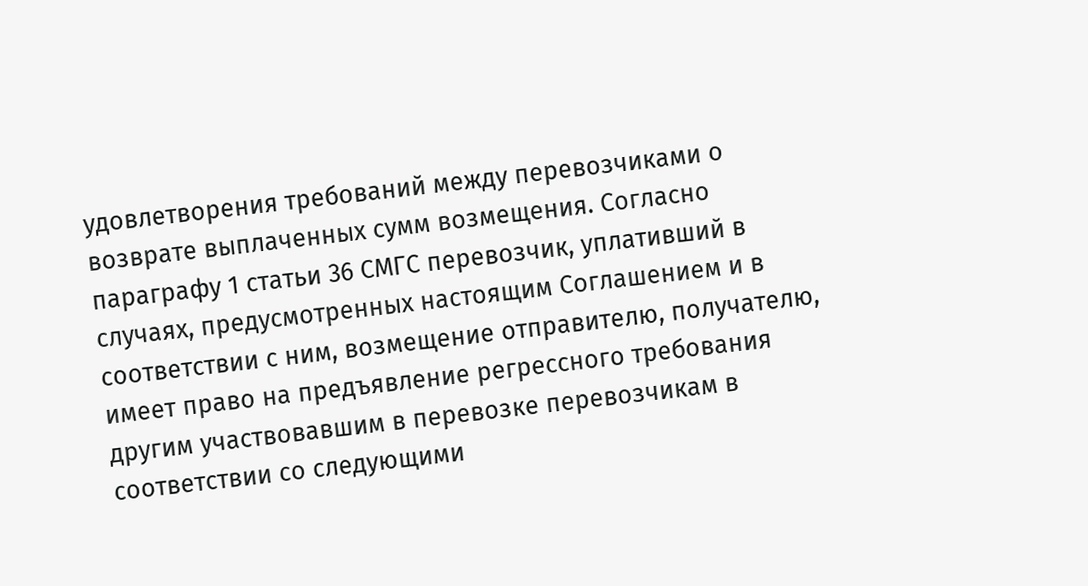удовлетворения требований между перевозчиками о возврате выплаченных сумм возмещения. Согласно параграфу 1 статьи 36 СМГС перевозчик, уплативший в случаях, предусмотренных настоящим Соглашением и в соответствии с ним, возмещение отправителю, получателю, имеет право на предъявление регрессного требования другим участвовавшим в перевозке перевозчикам в соответствии со следующими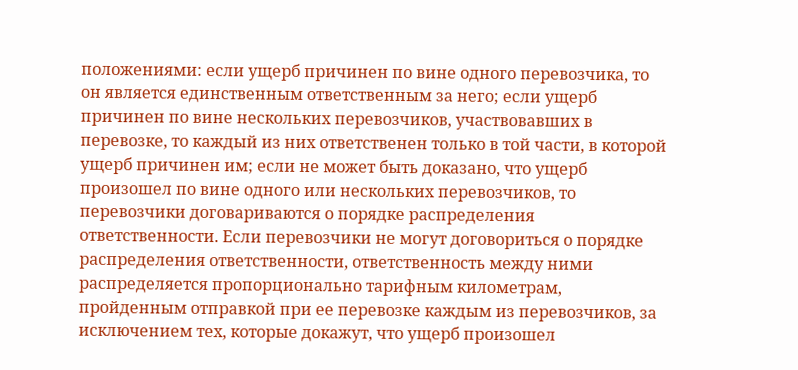положениями: если ущерб причинен по вине одного перевозчика, то он является единственным ответственным за него; если ущерб причинен по вине нескольких перевозчиков, участвовавших в перевозке, то каждый из них ответственен только в той части, в которой ущерб причинен им; если не может быть доказано, что ущерб произошел по вине одного или нескольких перевозчиков, то перевозчики договариваются о порядке распределения ответственности. Если перевозчики не могут договориться о порядке распределения ответственности, ответственность между ними распределяется пропорционально тарифным километрам, пройденным отправкой при ее перевозке каждым из перевозчиков, за исключением тех, которые докажут, что ущерб произошел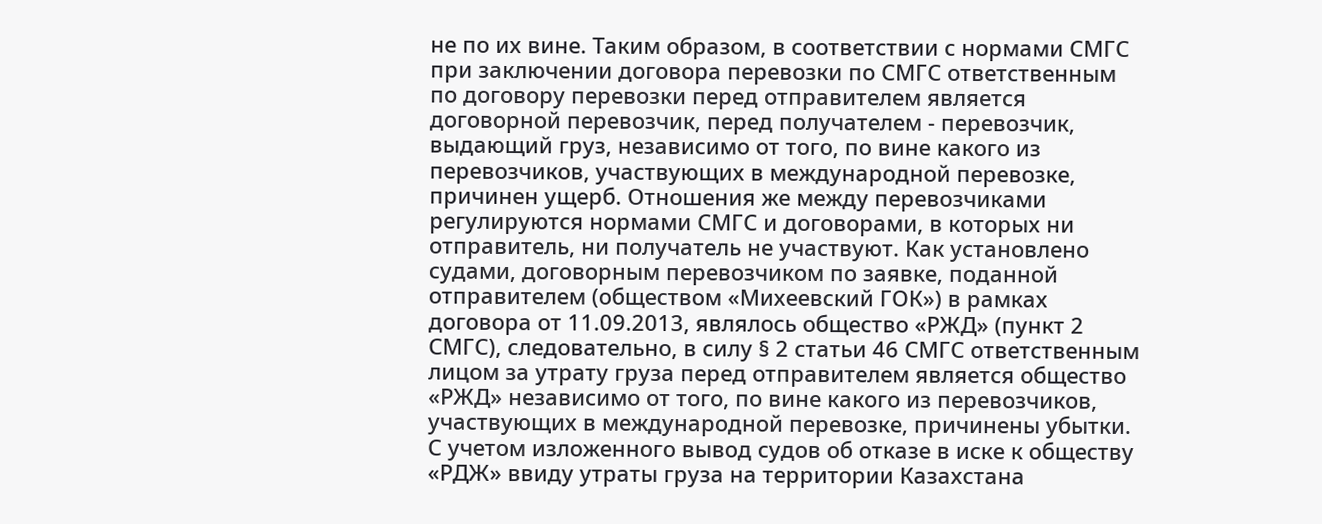не по их вине. Таким образом, в соответствии с нормами СМГС при заключении договора перевозки по СМГС ответственным по договору перевозки перед отправителем является договорной перевозчик, перед получателем - перевозчик, выдающий груз, независимо от того, по вине какого из перевозчиков, участвующих в международной перевозке, причинен ущерб. Отношения же между перевозчиками регулируются нормами СМГС и договорами, в которых ни отправитель, ни получатель не участвуют. Как установлено судами, договорным перевозчиком по заявке, поданной отправителем (обществом «Михеевский ГОК») в рамках договора от 11.09.2013, являлось общество «РЖД» (пункт 2 СМГС), следовательно, в силу § 2 статьи 46 СМГС ответственным лицом за утрату груза перед отправителем является общество «РЖД» независимо от того, по вине какого из перевозчиков, участвующих в международной перевозке, причинены убытки. С учетом изложенного вывод судов об отказе в иске к обществу «РДЖ» ввиду утраты груза на территории Казахстана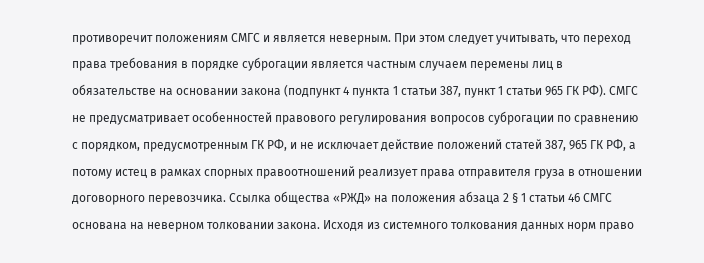противоречит положениям СМГС и является неверным. При этом следует учитывать, что переход права требования в порядке суброгации является частным случаем перемены лиц в обязательстве на основании закона (подпункт 4 пункта 1 статьи 387, пункт 1 статьи 965 ГК РФ). СМГС не предусматривает особенностей правового регулирования вопросов суброгации по сравнению с порядком, предусмотренным ГК РФ, и не исключает действие положений статей 387, 965 ГК РФ, а потому истец в рамках спорных правоотношений реализует права отправителя груза в отношении договорного перевозчика. Ссылка общества «РЖД» на положения абзаца 2 § 1 статьи 46 СМГС основана на неверном толковании закона. Исходя из системного толкования данных норм право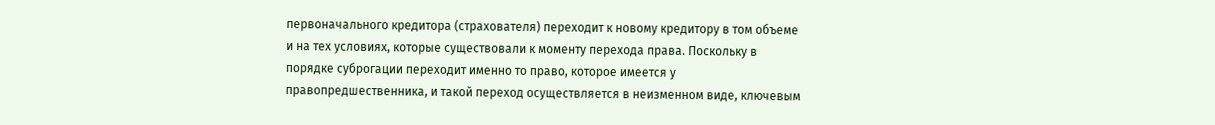первоначального кредитора (страхователя) переходит к новому кредитору в том объеме и на тех условиях, которые существовали к моменту перехода права. Поскольку в порядке суброгации переходит именно то право, которое имеется у правопредшественника, и такой переход осуществляется в неизменном виде, ключевым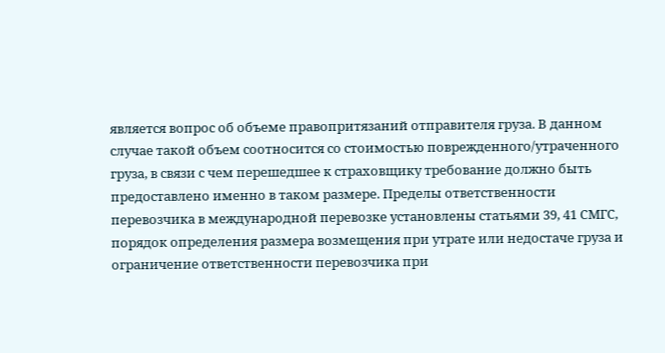является вопрос об объеме правопритязаний отправителя груза. В данном случае такой объем соотносится со стоимостью поврежденного/утраченного груза, в связи с чем перешедшее к страховщику требование должно быть предоставлено именно в таком размере. Пределы ответственности перевозчика в международной перевозке установлены статьями 39, 41 СМГС, порядок определения размера возмещения при утрате или недостаче груза и ограничение ответственности перевозчика при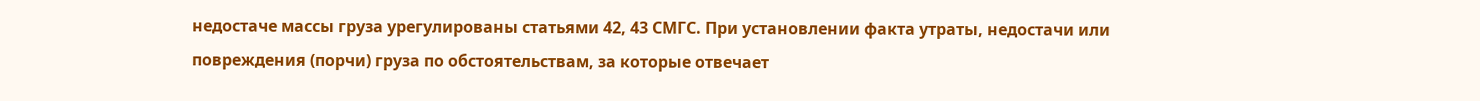недостаче массы груза урегулированы статьями 42, 43 СМГС. При установлении факта утраты, недостачи или повреждения (порчи) груза по обстоятельствам, за которые отвечает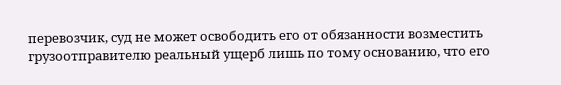перевозчик, суд не может освободить его от обязанности возместить грузоотправителю реальный ущерб лишь по тому основанию, что его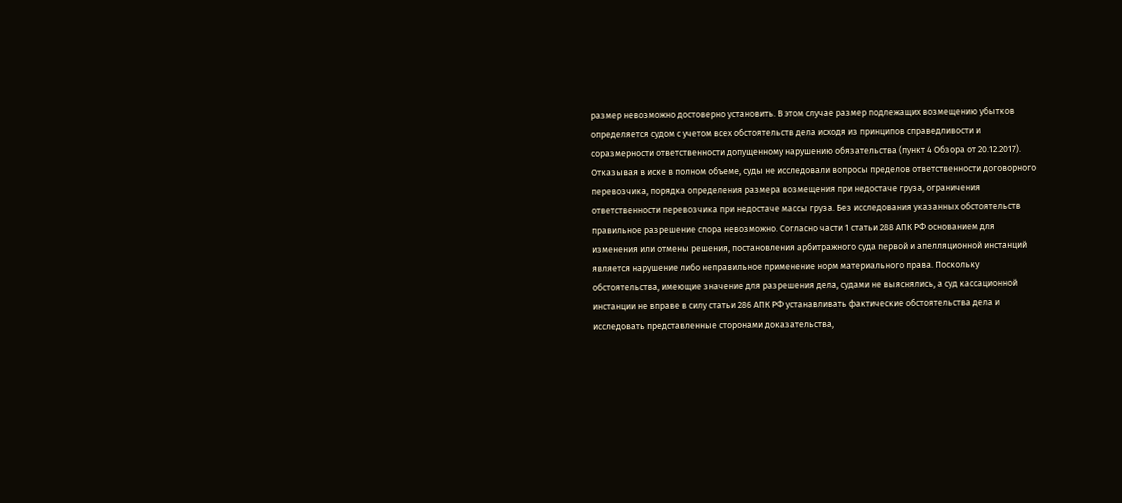размер невозможно достоверно установить. В этом случае размер подлежащих возмещению убытков определяется судом с учетом всех обстоятельств дела исходя из принципов справедливости и соразмерности ответственности допущенному нарушению обязательства (пункт 4 Обзора от 20.12.2017). Отказывая в иске в полном объеме, суды не исследовали вопросы пределов ответственности договорного перевозчика, порядка определения размера возмещения при недостаче груза, ограничения ответственности перевозчика при недостаче массы груза. Без исследования указанных обстоятельств правильное разрешение спора невозможно. Согласно части 1 статьи 288 АПК РФ основанием для изменения или отмены решения, постановления арбитражного суда первой и апелляционной инстанций является нарушение либо неправильное применение норм материального права. Поскольку обстоятельства, имеющие значение для разрешения дела, судами не выяснялись, а суд кассационной инстанции не вправе в силу статьи 286 АПК РФ устанавливать фактические обстоятельства дела и исследовать представленные сторонами доказательства,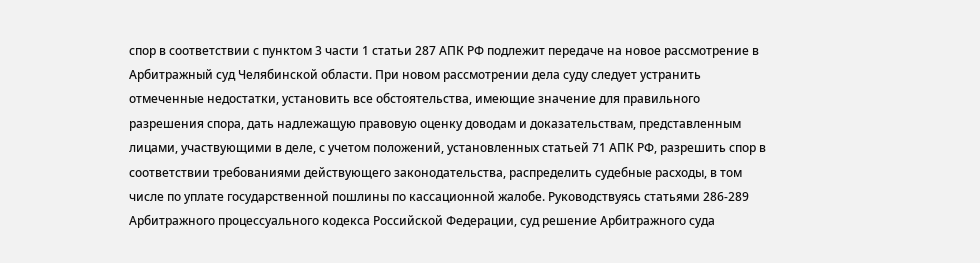спор в соответствии с пунктом 3 части 1 статьи 287 АПК РФ подлежит передаче на новое рассмотрение в Арбитражный суд Челябинской области. При новом рассмотрении дела суду следует устранить отмеченные недостатки, установить все обстоятельства, имеющие значение для правильного разрешения спора, дать надлежащую правовую оценку доводам и доказательствам, представленным лицами, участвующими в деле, с учетом положений, установленных статьей 71 АПК РФ, разрешить спор в соответствии требованиями действующего законодательства, распределить судебные расходы, в том числе по уплате государственной пошлины по кассационной жалобе. Руководствуясь статьями 286-289 Арбитражного процессуального кодекса Российской Федерации, суд решение Арбитражного суда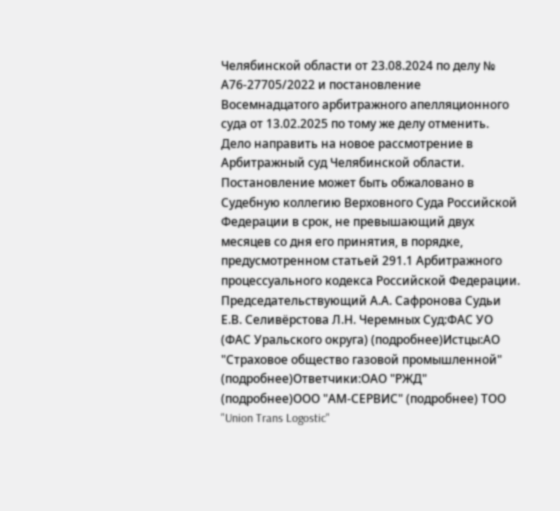Челябинской области от 23.08.2024 по делу № А76-27705/2022 и постановление Восемнадцатого арбитражного апелляционного суда от 13.02.2025 по тому же делу отменить. Дело направить на новое рассмотрение в Арбитражный суд Челябинской области. Постановление может быть обжаловано в Судебную коллегию Верховного Суда Российской Федерации в срок, не превышающий двух месяцев со дня его принятия, в порядке, предусмотренном статьей 291.1 Арбитражного процессуального кодекса Российской Федерации. Председательствующий А.А. Сафронова Судьи Е.В. Селивёрстова Л.Н. Черемных Суд:ФАС УО (ФАС Уральского округа) (подробнее)Истцы:АО "Страховое общество газовой промышленной" (подробнее)Ответчики:ОАО "РЖД" (подробнее)ООО "АМ-СЕРВИС" (подробнее) ТОО "Union Trans Logostic"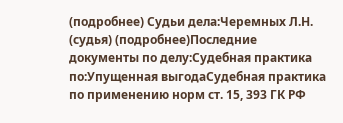(подробнее) Судьи дела:Черемных Л.Н. (судья) (подробнее)Последние документы по делу:Судебная практика по:Упущенная выгодаСудебная практика по применению норм ст. 15, 393 ГК РФ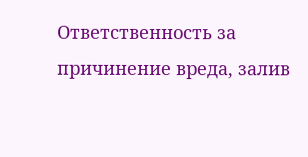Ответственность за причинение вреда, залив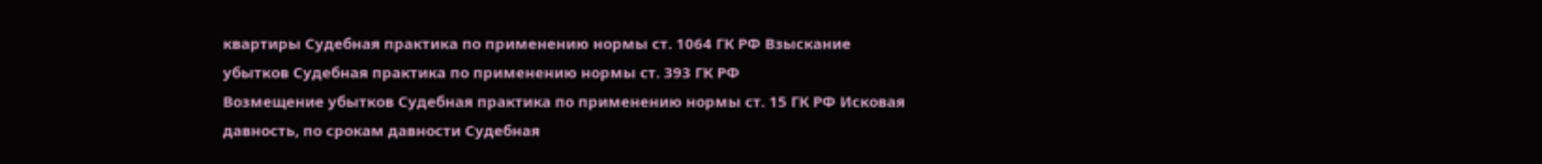квартиры Судебная практика по применению нормы ст. 1064 ГК РФ Взыскание убытков Судебная практика по применению нормы ст. 393 ГК РФ
Возмещение убытков Судебная практика по применению нормы ст. 15 ГК РФ Исковая давность, по срокам давности Судебная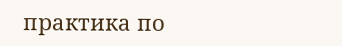практика по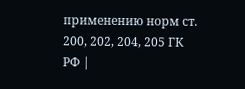применению норм ст. 200, 202, 204, 205 ГК РФ |